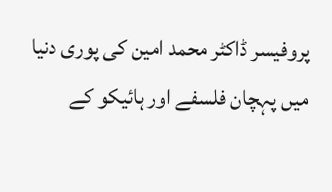پروفیسر ڈاکٹر محمد امین کی پوری دنیا میں پہچان فلسفے اور ہائیکو کے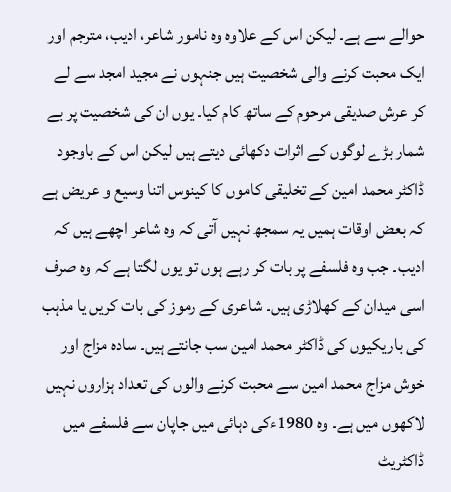حوالے سے ہے۔ لیکن اس کے علاوہ وہ نامور شاعر، ادیب، مترجم اور ایک محبت کرنے والی شخصیت ہیں جنہوں نے مجید امجد سے لے کر عرش صدیقی مرحوم کے ساتھ کام کیا۔ یوں ان کی شخصیت پر بے شمار بڑے لوگوں کے اثرات دکھائی دیتے ہیں لیکن اس کے باوجود ڈاکٹر محمد امین کے تخلیقی کاموں کا کینوس اتنا وسیع و عریض ہے کہ بعض اوقات ہمیں یہ سمجھ نہیں آتی کہ وہ شاعر اچھے ہیں کہ ادیب۔ جب وہ فلسفے پر بات کر رہے ہوں تو یوں لگتا ہے کہ وہ صرف اسی میدان کے کھلاڑی ہیں۔ شاعری کے رموز کی بات کریں یا مذہب کی باریکیوں کی ڈاکٹر محمد امین سب جانتے ہیں۔ سادہ مزاج اور خوش مزاج محمد امین سے محبت کرنے والوں کی تعداد ہزاروں نہیں لاکھوں میں ہے۔ وہ 1980ءکی دہائی میں جاپان سے فلسفے میں ڈاکٹریٹ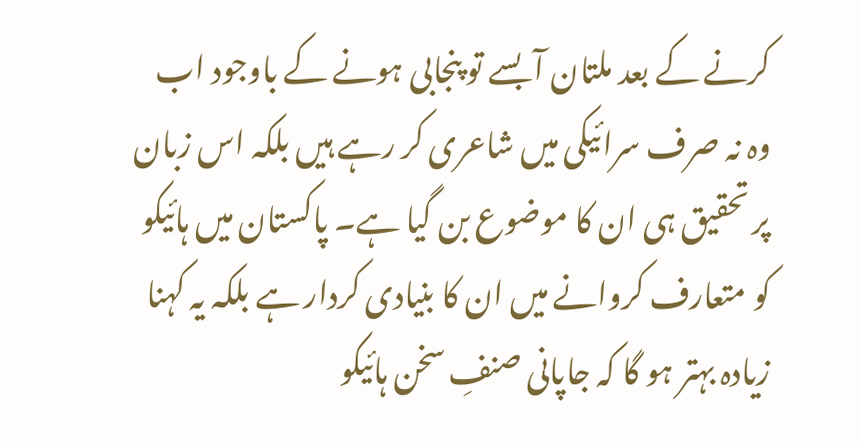کرنے کے بعد ملتان آ بسے تو پنجابی ہونے کے باوجود اب وہ نہ صرف سرائیکی میں شاعری کر رہے ہیں بلکہ اس زبان پر تحقیق ہی ان کا موضوع بن گیا ہے۔ پاکستان میں ہائیکو کو متعارف کروانے میں ان کا بنیادی کردار ہے بلکہ یہ کہنا زیادہ بہتر ہو گا کہ جاپانی صنفِ سخن ہائیکو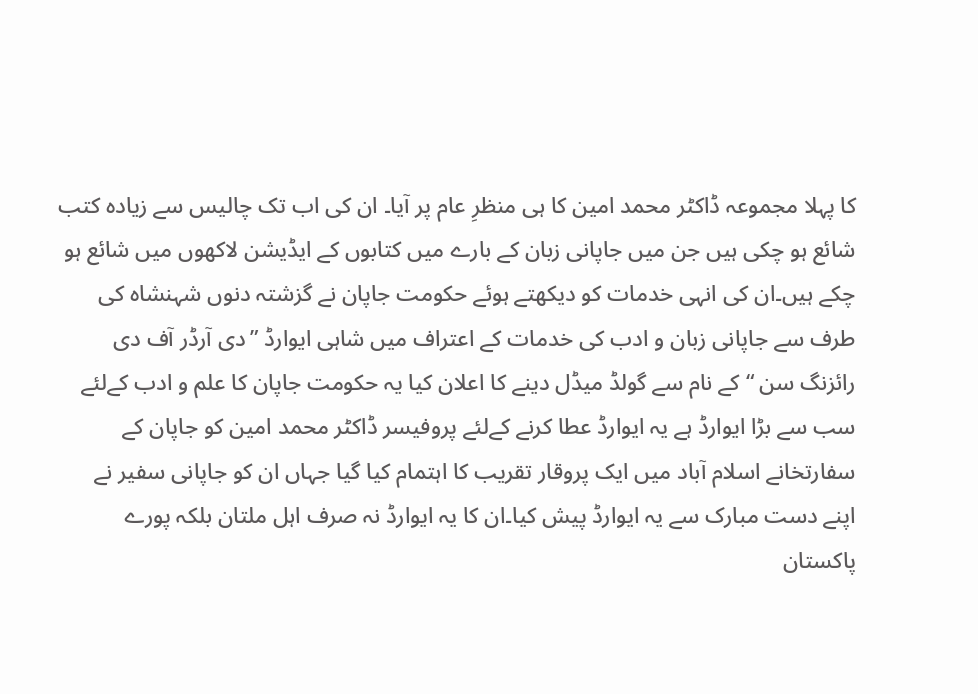کا پہلا مجموعہ ڈاکٹر محمد امین کا ہی منظرِ عام پر آیا۔ ان کی اب تک چالیس سے زیادہ کتب شائع ہو چکی ہیں جن میں جاپانی زبان کے بارے میں کتابوں کے ایڈیشن لاکھوں میں شائع ہو چکے ہیں۔ان کی انہی خدمات کو دیکھتے ہوئے حکومت جاپان نے گزشتہ دنوں شہنشاہ کی طرف سے جاپانی زبان و ادب کی خدمات کے اعتراف میں شاہی ایوارڈ ”دی آرڈر آف دی رائزنگ سن “کے نام سے گولڈ میڈل دینے کا اعلان کیا یہ حکومت جاپان کا علم و ادب کےلئے سب سے بڑا ایوارڈ ہے یہ ایوارڈ عطا کرنے کےلئے پروفیسر ڈاکٹر محمد امین کو جاپان کے سفارتخانے اسلام آباد میں ایک پروقار تقریب کا اہتمام کیا گیا جہاں ان کو جاپانی سفیر نے اپنے دست مبارک سے یہ ایوارڈ پیش کیا۔ان کا یہ ایوارڈ نہ صرف اہل ملتان بلکہ پورے پاکستان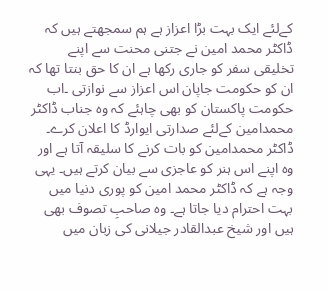کےلئے ایک بہت بڑا اعزاز ہے ہم سمجھتے ہیں کہ ڈاکٹر محمد امین نے جتنی محنت سے اپنے تخلیقی سفر کو جاری رکھا ہے ان کا حق بنتا تھا کہ ان کو حکومت جاپان اس اعزاز سے نوازتی ۔اب حکومت پاکستان کو بھی چاہئے کہ وہ جناب ڈاکٹر محمدامین کےلئے صدارتی ایوارڈ کا اعلان کرے۔
ڈاکٹر محمدامین کو بات کرنے کا سلیقہ آتا ہے اور وہ اپنے اس ہنر کو عاجزی سے بیان کرتے ہیں۔ یہی وجہ ہے کہ ڈاکٹر محمد امین کو پوری دنیا میں بہت احترام دیا جاتا ہے۔ وہ صاحبِ تصوف بھی ہیں اور شیخ عبدالقادر جیلانی کی زبان میں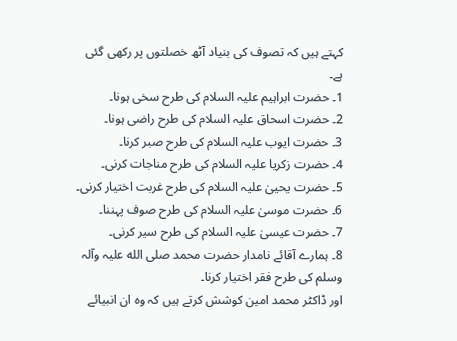کہتے ہیں کہ تصوف کی بنیاد آٹھ خصلتوں پر رکھی گئی ہے۔
1۔ حضرت ابراہیم علیہ السلام کی طرح سخی ہونا۔
2۔ حضرت اسحاق علیہ السلام کی طرح راضی ہونا۔
3۔ حضرت ایوب علیہ السلام کی طرح صبر کرنا۔
4۔ حضرت زکریا علیہ السلام کی طرح مناجات کرنی۔
5۔ حضرت یحییٰ علیہ السلام کی طرح غربت اختیار کرنی۔
6۔ حضرت موسیٰ علیہ السلام کی طرح صوف پہننا۔
7۔ حضرت عیسیٰ علیہ السلام کی طرح سیر کرنی۔
8۔ ہمارے آقائے نامدار حضرت محمد صلی الله علیہ وآلہ وسلم کی طرح فقر اختیار کرنا۔
اور ڈاکٹر محمد امین کوشش کرتے ہیں کہ وہ ان انبیائے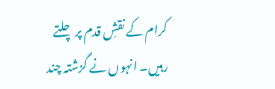کرام کے نقشِ قدم پر چلتے رہیں۔ انہوں نے گزشتہ چند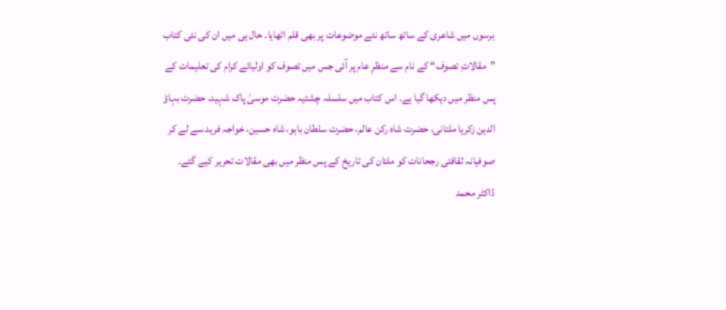برسوں میں شاعری کے ساتھ ساتھ نئے موضوعات پر بھی قلم اٹھایا۔ حال ہی میں ان کی نئی کتاب ”مقالاتِ تصوف“ کے نام سے منظرِ عام پر آئی جس میں تصوف کو اولیائے کرام کی تعلیمات کے پس منظر میں دیکھا گیا ہے۔ اس کتاب میں سلسلہ چشتیہ حضرت موسیٰ پاک شہید، حضرت بہاؤ الدین زکریا ملتانی، حضرت شاہ رکن عالم، حضرت سلطان باہو، شاہ حسین، خواجہ فرید سے لے کر صوفیانہ ثقافتی رجحانات کو ملتان کی تاریخ کے پس منظر میں بھی مقالات تحریر کیے گئے۔ ڈاکٹر محمد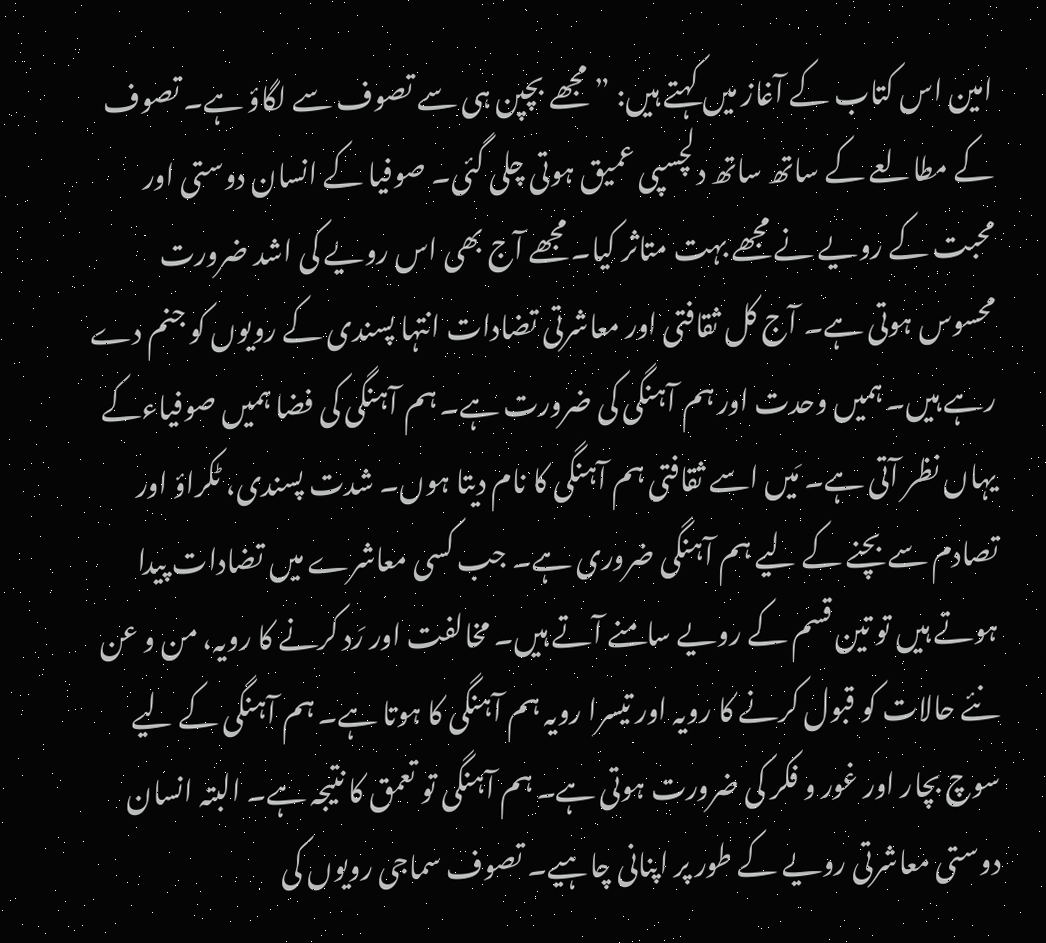امین اس کتاب کے آغاز میں کہتے ہیں: ”مجھے بچپن ہی سے تصوف سے لگاؤ ہے۔ تصوف کے مطالعے کے ساتھ ساتھ دلچسپی عمیق ہوتی چلی گئی۔ صوفیا کے انسان دوستی اور محبت کے رویے نے مجھے بہت متاثر کیا۔ مجھے آج بھی اس رویے کی اشد ضرورت محسوس ہوتی ہے۔ آج کل ثقافتی اور معاشرتی تضادات انتہا پسندی کے رویوں کو جنم دے رہے ہیں۔ ہمیں وحدت اور ہم آہنگی کی ضرورت ہے۔ ہم آہنگی کی فضا ہمیں صوفیاءکے یہاں نظر آتی ہے۔ مَیں اسے ثقافتی ہم آہنگی کا نام دیتا ہوں۔ شدت پسندی، ٹکراؤ اور تصادم سے بچنے کے لیے ہم آہنگی ضروری ہے۔ جب کسی معاشرے میں تضادات پیدا ہوتے ہیں تو تین قسم کے رویے سامنے آتے ہیں۔ مخالفت اور رَد کرنے کا رویہ، من و عن نئے حالات کو قبول کرنے کا رویہ اور تیسرا رویہ ہم آہنگی کا ہوتا ہے۔ ہم آہنگی کے لیے سوچ بچار اور غور و فکر کی ضرورت ہوتی ہے۔ ہم آہنگی تو تعمق کا نتیجہ ہے۔ البتہ انسان دوستی معاشرتی رویے کے طور پر اپنانی چاہیے۔ تصوف سماجی رویوں کی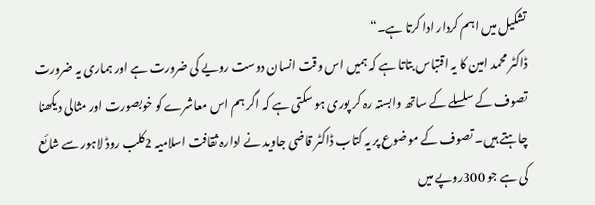تشکیل میں اہم کردار ادا کرتا ہے۔“
ڈاکٹر محمد امین کا یہ اقتباس بتاتا ہے کہ ہمیں اس وقت انسان دوست رویے کی ضرورت ہے اور ہماری یہ ضرورت تصوف کے سلسلے کے ساتھ وابستہ رہ کر پوری ہو سکتی ہے کہ اگر ہم اس معاشرے کو خوبصورت اور مثالی دیکھنا چاہتے ہیں۔ تصوف کے موضوع پر یہ کتاب ڈاکٹر قاضی جاوید نے ادارہ ثقافت اسلامیہ 2کلب روڈ لاہور سے شائع کی ہے جو 300روپے میں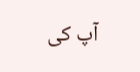آپ کی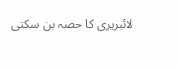لائبریری کا حصہ بن سکتی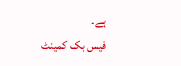ہے۔
فیس بک کمینٹ